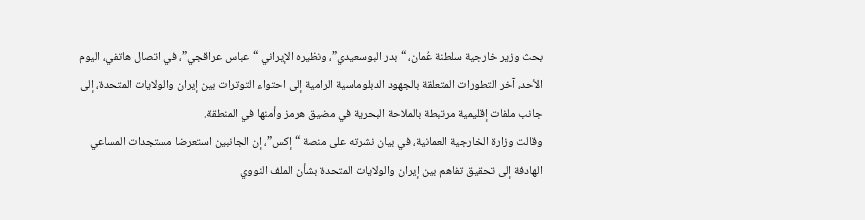بحث وزير خارجية سلطنة عُمان، “بدر البوسعيدي”، ونظيره الإيراني “عباس عراقجي”، في اتصال هاتفي، اليوم الأحد، آخر التطورات المتعلقة بالجهود الدبلوماسية الرامية إلى احتواء التوترات بين إيران والولايات المتحدة، إلى جانب ملفات إقليمية مرتبطة بالملاحة البحرية في مضيق هرمز وأمنها في المنطقة.
وقالت وزارة الخارجية العمانية، في بيان نشرته على منصة “إكس”، إن الجانبين استعرضا مستجدات المساعي الهادفة إلى تحقيق تفاهم بين إيران والولايات المتحدة بشأن الملف النووي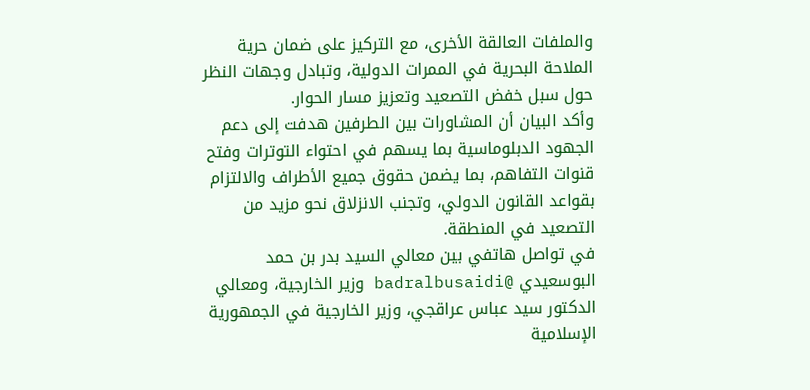والملفات العالقة الأخرى، مع التركيز على ضمان حرية الملاحة البحرية في الممرات الدولية، وتبادل وجهات النظر حول سبل خفض التصعيد وتعزيز مسار الحوار.
وأكد البيان أن المشاورات بين الطرفين هدفت إلى دعم الجهود الدبلوماسية بما يسهم في احتواء التوترات وفتح قنوات التفاهم، بما يضمن حقوق جميع الأطراف والالتزام بقواعد القانون الدولي، وتجنب الانزلاق نحو مزيد من التصعيد في المنطقة.
في تواصل هاتفي بين معالي السيد بدر بن حمد البوسعيدي @badralbusaidi وزير الخارجية، ومعالي الدكتور سيد عباس عراقجي، وزير الخارجية في الجمهورية الإسلامية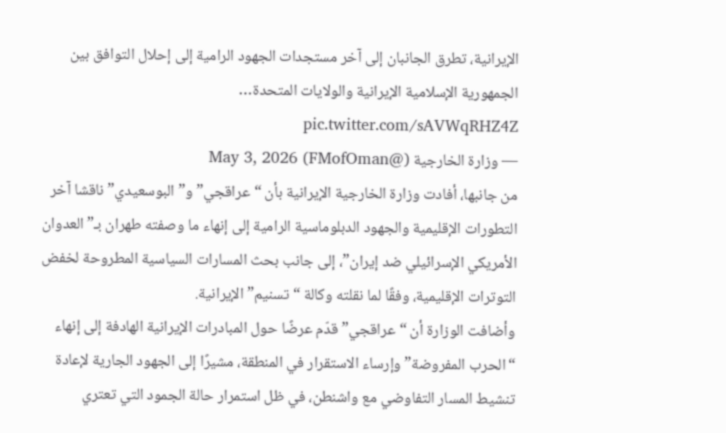الإيرانية، تطرق الجانبان إلى آخر مستجدات الجهود الرامية إلى إحلال التوافق بين الجمهورية الإسلامية الإيرانية والولايات المتحدة… pic.twitter.com/sAVWqRHZ4Z
— وزارة الخارجية (@FMofOman) May 3, 2026
من جانبها، أفادت وزارة الخارجية الإيرانية بأن “عراقجي” و”البوسعيدي” ناقشا آخر التطورات الإقليمية والجهود الدبلوماسية الرامية إلى إنهاء ما وصفته طهران بـ”العدوان الأمريكي الإسرائيلي ضد إيران”، إلى جانب بحث المسارات السياسية المطروحة لخفض التوترات الإقليمية، وفقًا لما نقلته وكالة “تسنيم” الإيرانية.
وأضافت الوزارة أن “عراقجي” قدّم عرضًا حول المبادرات الإيرانية الهادفة إلى إنهاء “الحرب المفروضة” وإرساء الاستقرار في المنطقة، مشيرًا إلى الجهود الجارية لإعادة تنشيط المسار التفاوضي مع واشنطن، في ظل استمرار حالة الجمود التي تعتري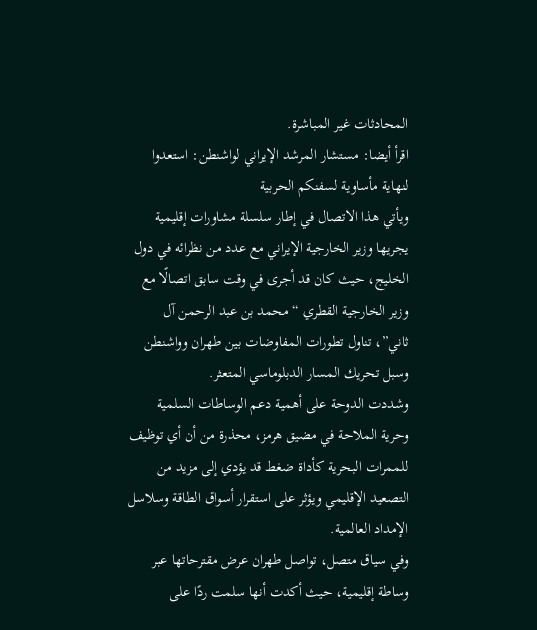المحادثات غير المباشرة.
اقرأ أيضا: مستشار المرشد الإيراني لواشنطن: استعدوا لنهاية مأساوية لسفنكم الحربية
ويأتي هذا الاتصال في إطار سلسلة مشاورات إقليمية يجريها وزير الخارجية الإيراني مع عدد من نظرائه في دول الخليج، حيث كان قد أجرى في وقت سابق اتصالًا مع وزير الخارجية القطري “محمد بن عبد الرحمن آل ثاني”، تناول تطورات المفاوضات بين طهران وواشنطن وسبل تحريك المسار الدبلوماسي المتعثر.
وشددت الدوحة على أهمية دعم الوساطات السلمية وحرية الملاحة في مضيق هرمز، محذرة من أن أي توظيف للممرات البحرية كأداة ضغط قد يؤدي إلى مزيد من التصعيد الإقليمي ويؤثر على استقرار أسواق الطاقة وسلاسل الإمداد العالمية.
وفي سياق متصل، تواصل طهران عرض مقترحاتها عبر وساطة إقليمية، حيث أكدت أنها سلمت ردًا على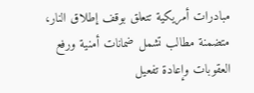مبادرات أمريكية تتعلق بوقف إطلاق النار، متضمنة مطالب تشمل ضمانات أمنية ورفع العقوبات وإعادة تفعيل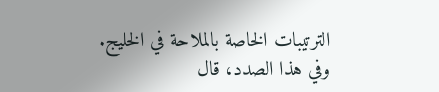الترتيبات الخاصة بالملاحة في الخليج.
وفي هذا الصدد، قال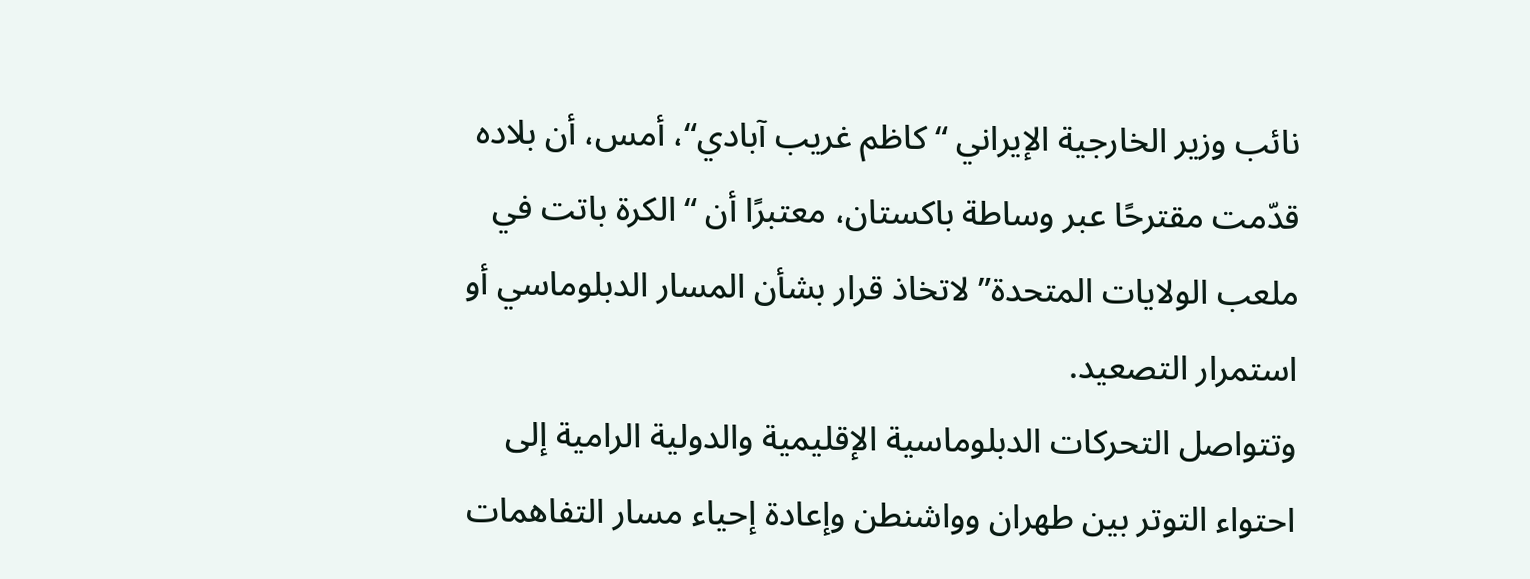نائب وزير الخارجية الإيراني “كاظم غريب آبادي“، أمس، أن بلاده قدّمت مقترحًا عبر وساطة باكستان، معتبرًا أن “الكرة باتت في ملعب الولايات المتحدة” لاتخاذ قرار بشأن المسار الدبلوماسي أو استمرار التصعيد.
وتتواصل التحركات الدبلوماسية الإقليمية والدولية الرامية إلى احتواء التوتر بين طهران وواشنطن وإعادة إحياء مسار التفاهمات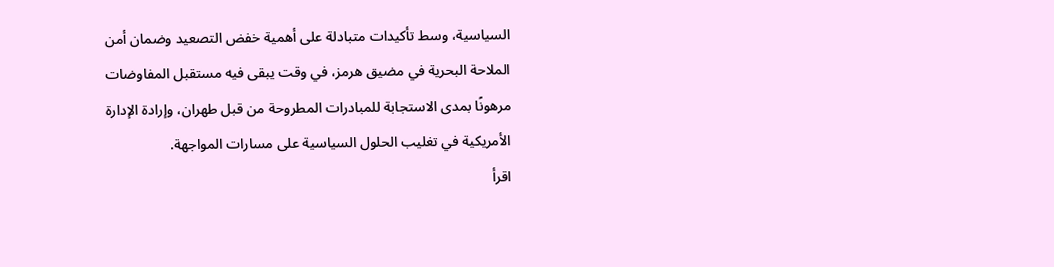السياسية، وسط تأكيدات متبادلة على أهمية خفض التصعيد وضمان أمن الملاحة البحرية في مضيق هرمز، في وقت يبقى فيه مستقبل المفاوضات مرهونًا بمدى الاستجابة للمبادرات المطروحة من قبل طهران، وإرادة الإدارة الأمريكية في تغليب الحلول السياسية على مسارات المواجهة.
اقرأ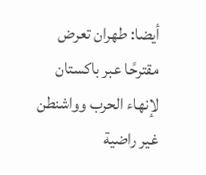أيضا: طهران تعرض مقترحًا عبر باكستان لإنهاء الحرب وواشنطن غير راضية